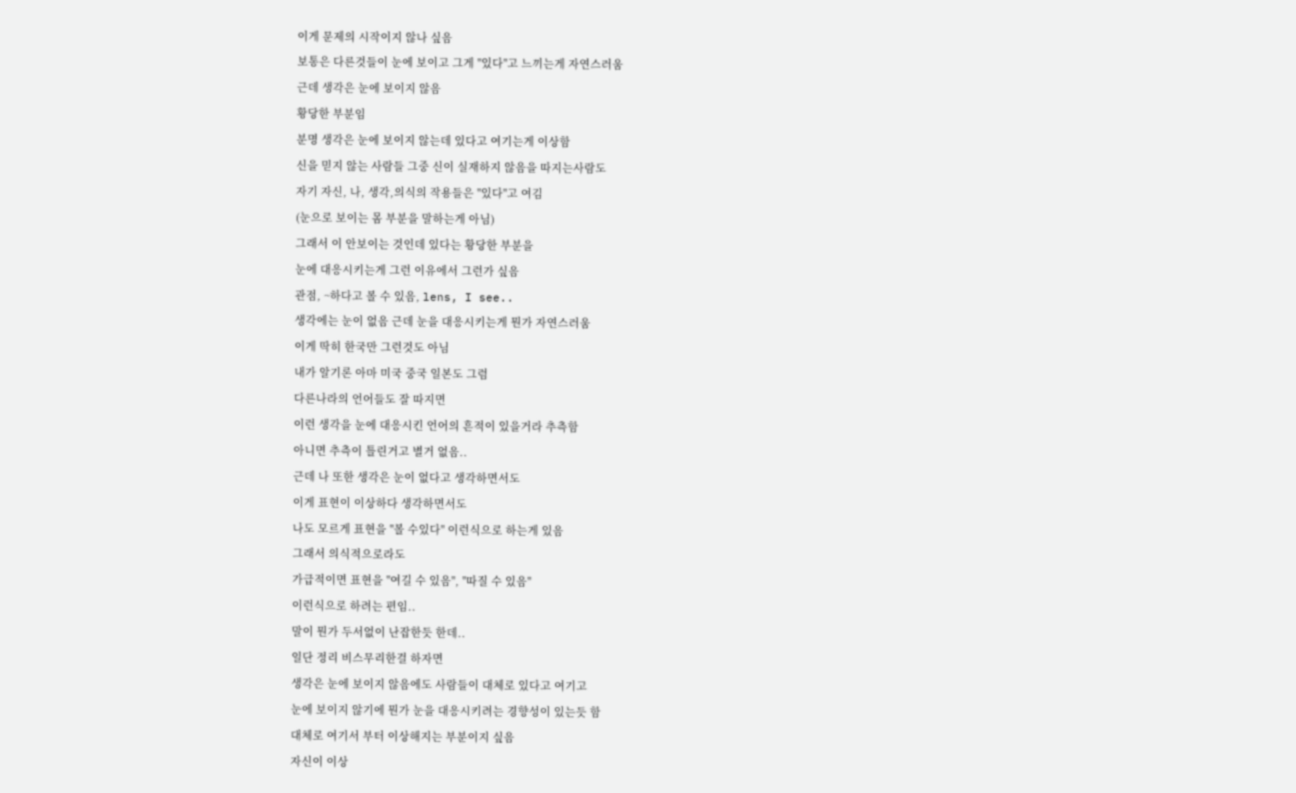이게 문제의 시작이지 않나 싶음
보통은 다른것들이 눈에 보이고 그게 "있다"고 느끼는게 자연스러움
근데 생각은 눈에 보이지 않음
황당한 부분임
분명 생각은 눈에 보이지 않는데 있다고 여기는게 이상함
신을 믿지 않는 사람들 그중 신이 실재하지 않음을 따지는사람도
자기 자신, 나, 생각,의식의 작용들은 "있다"고 여김
(눈으로 보이는 몸 부분을 말하는게 아님)
그래서 이 안보이는 것인데 있다는 황당한 부분을
눈에 대응시키는게 그런 이유에서 그런가 싶음
관점, ~하다고 볼 수 있음, lens, I see..
생각에는 눈이 없음 근데 눈을 대응시키는게 뭔가 자연스러움
이게 딱히 한국만 그런것도 아님
내가 알기론 아마 미국 중국 일본도 그럼
다른나라의 언어들도 잘 따지면
이런 생각을 눈에 대응시킨 언어의 흔적이 있을거라 추측함
아니면 추측이 틀린거고 별거 없음..
근데 나 또한 생각은 눈이 없다고 생각하면서도
이게 표현이 이상하다 생각하면서도
나도 모르게 표현을 "볼 수있다" 이런식으로 하는게 있음
그래서 의식적으로라도
가급적이면 표현을 "여길 수 있음", "따질 수 있음"
이런식으로 하려는 편임..
말이 뭔가 두서없이 난잡한듯 한데..
일단 정리 비스무리한걸 하자면
생각은 눈에 보이지 않음에도 사람들이 대체로 있다고 여기고
눈에 보이지 않기에 뭔가 눈을 대응시키려는 경향성이 있는듯 함
대체로 여기서 부터 이상해지는 부분이지 싶음
자신이 이상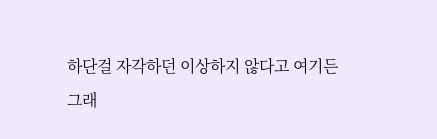하단걸 자각하던 이상하지 않다고 여기든
그래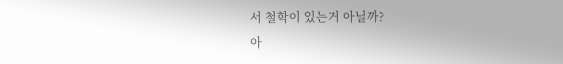서 철학이 있는거 아닐까?
아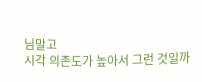님말고
시각 의존도가 높아서 그런 것일까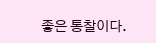좋은 통찰이다.